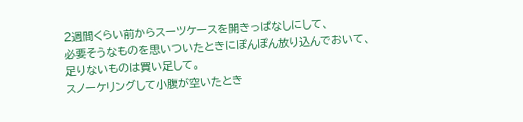2週間くらい前からスーツケースを開きっぱなしにして、
必要そうなものを思いついたときにぽんぽん放り込んでおいて、
足りないものは買い足して。
スノーケリングして小腹が空いたとき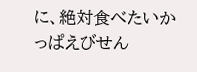に、絶対食べたいかっぱえびせん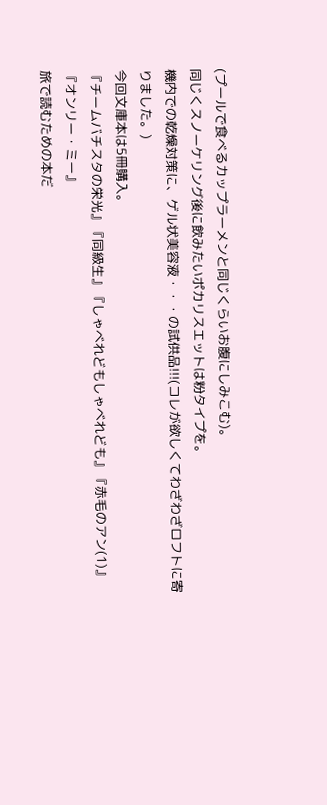(プールで食べるカップラーメンと同じくらいお腹にしみこむ)。
同じくスノーケリング後に飲みたいポカリスエットは粉タイプを。
機内での乾燥対策に、ゲル状美容液・・・の試供品!!!(コレが欲しくてわざわざロフトに寄りました。)
今回文庫本は5冊購入。
『チームバチスタの栄光』『同級生』『しゃべれどもしゃべれども』『赤毛のアン(1)』『オンリー・ミー』
旅で読むための本だ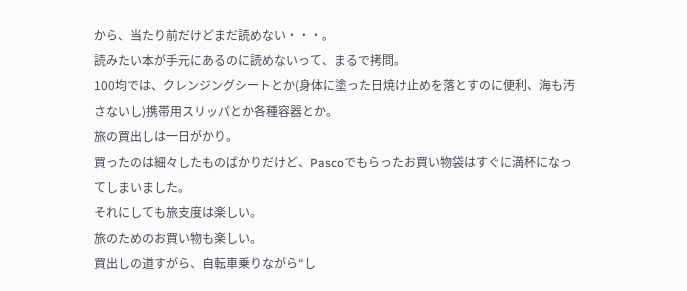から、当たり前だけどまだ読めない・・・。
読みたい本が手元にあるのに読めないって、まるで拷問。
100均では、クレンジングシートとか(身体に塗った日焼け止めを落とすのに便利、海も汚さないし)携帯用スリッパとか各種容器とか。
旅の買出しは一日がかり。
買ったのは細々したものばかりだけど、Pascoでもらったお買い物袋はすぐに満杯になってしまいました。
それにしても旅支度は楽しい。
旅のためのお買い物も楽しい。
買出しの道すがら、自転車乗りながら“し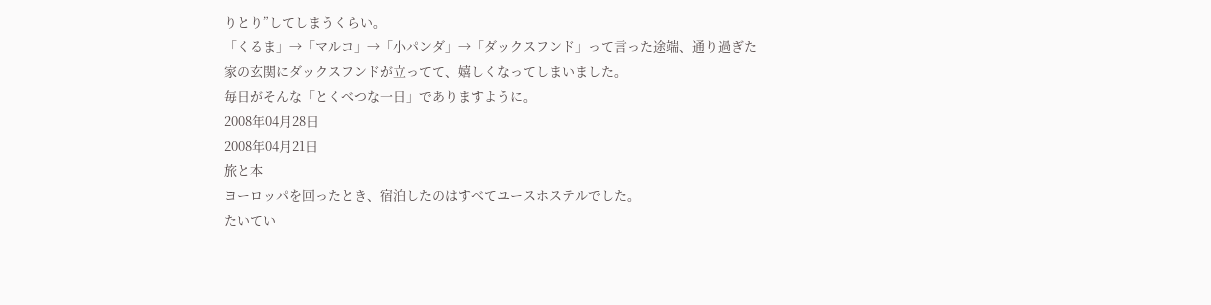りとり”してしまうくらい。
「くるま」→「マルコ」→「小パンダ」→「ダックスフンド」って言った途端、通り過ぎた家の玄関にダックスフンドが立ってて、嬉しくなってしまいました。
毎日がそんな「とくべつな一日」でありますように。
2008年04月28日
2008年04月21日
旅と本
ヨーロッパを回ったとき、宿泊したのはすべてユースホステルでした。
たいてい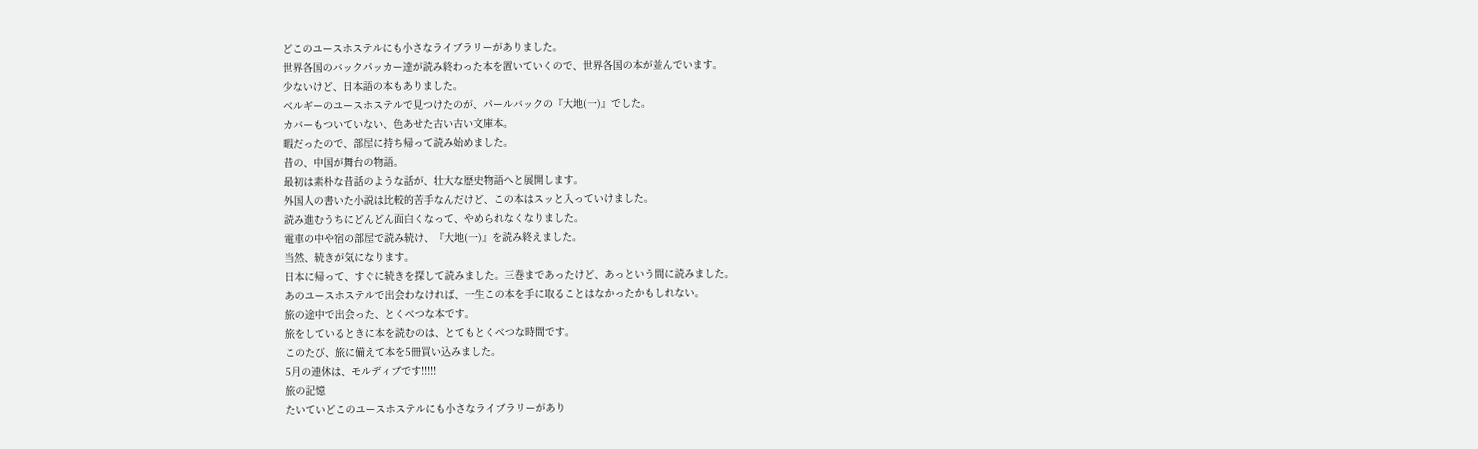どこのユースホステルにも小さなライブラリーがありました。
世界各国のバックパッカー達が読み終わった本を置いていくので、世界各国の本が並んでいます。
少ないけど、日本語の本もありました。
ベルギーのユースホステルで見つけたのが、パールバックの『大地(一)』でした。
カバーもついていない、色あせた古い古い文庫本。
暇だったので、部屋に持ち帰って読み始めました。
昔の、中国が舞台の物語。
最初は素朴な昔話のような話が、壮大な歴史物語へと展開します。
外国人の書いた小説は比較的苦手なんだけど、この本はスッと入っていけました。
読み進むうちにどんどん面白くなって、やめられなくなりました。
電車の中や宿の部屋で読み続け、『大地(一)』を読み終えました。
当然、続きが気になります。
日本に帰って、すぐに続きを探して読みました。三巻まであったけど、あっという間に読みました。
あのユースホステルで出会わなければ、一生この本を手に取ることはなかったかもしれない。
旅の途中で出会った、とくべつな本です。
旅をしているときに本を読むのは、とてもとくべつな時間です。
このたび、旅に備えて本を5冊買い込みました。
5月の連休は、モルディブです!!!!!
旅の記憶
たいていどこのユースホステルにも小さなライブラリーがあり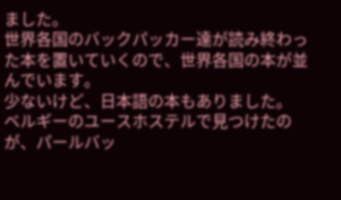ました。
世界各国のバックパッカー達が読み終わった本を置いていくので、世界各国の本が並んでいます。
少ないけど、日本語の本もありました。
ベルギーのユースホステルで見つけたのが、パールバッ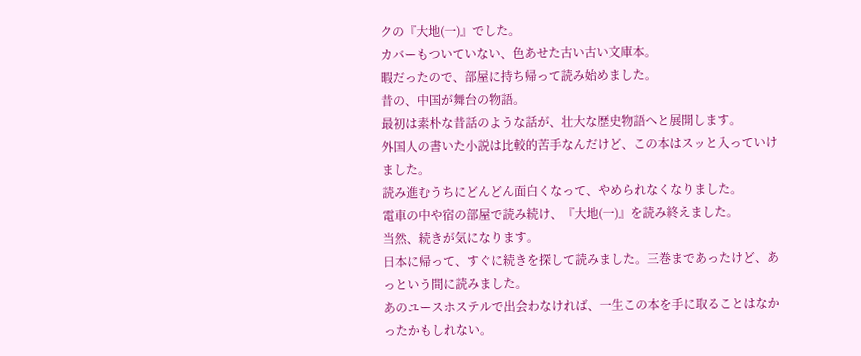クの『大地(一)』でした。
カバーもついていない、色あせた古い古い文庫本。
暇だったので、部屋に持ち帰って読み始めました。
昔の、中国が舞台の物語。
最初は素朴な昔話のような話が、壮大な歴史物語へと展開します。
外国人の書いた小説は比較的苦手なんだけど、この本はスッと入っていけました。
読み進むうちにどんどん面白くなって、やめられなくなりました。
電車の中や宿の部屋で読み続け、『大地(一)』を読み終えました。
当然、続きが気になります。
日本に帰って、すぐに続きを探して読みました。三巻まであったけど、あっという間に読みました。
あのユースホステルで出会わなければ、一生この本を手に取ることはなかったかもしれない。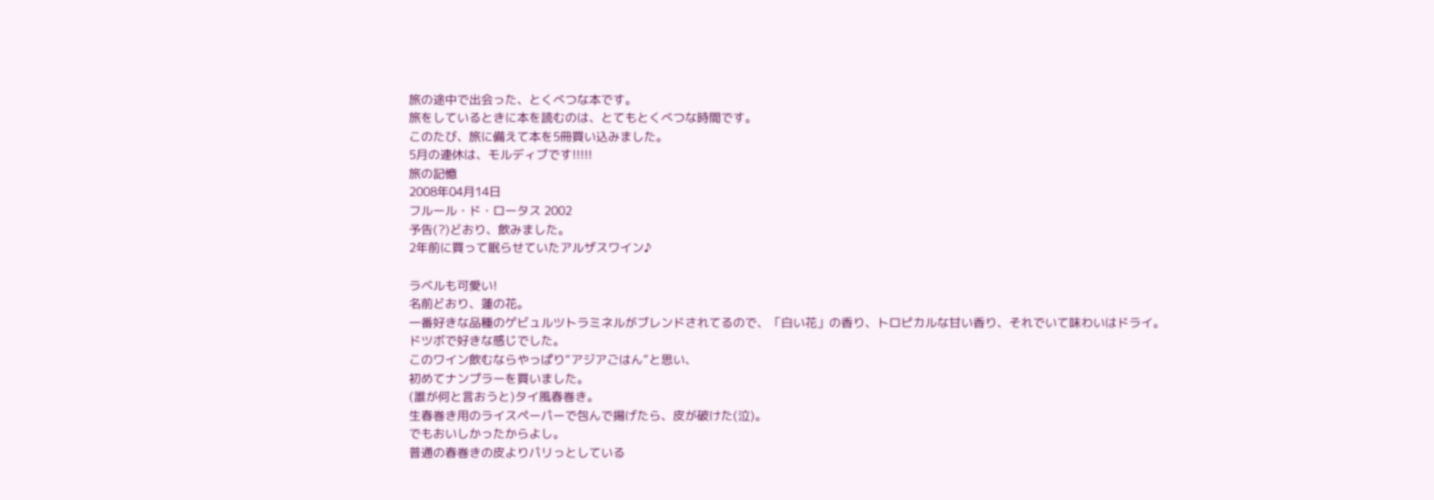旅の途中で出会った、とくべつな本です。
旅をしているときに本を読むのは、とてもとくべつな時間です。
このたび、旅に備えて本を5冊買い込みました。
5月の連休は、モルディブです!!!!!
旅の記憶
2008年04月14日
フルール・ド・ロータス 2002
予告(?)どおり、飲みました。
2年前に買って眠らせていたアルザスワイン♪

ラベルも可愛い!
名前どおり、蓮の花。
一番好きな品種のゲビュルツトラミネルがブレンドされてるので、「白い花」の香り、トロピカルな甘い香り、それでいて味わいはドライ。
ドツボで好きな感じでした。
このワイン飲むならやっぱり“アジアごはん”と思い、
初めてナンプラーを買いました。
(誰が何と言おうと)タイ風春巻き。
生春巻き用のライスペーパーで包んで揚げたら、皮が破けた(泣)。
でもおいしかったからよし。
普通の春巻きの皮よりパリっとしている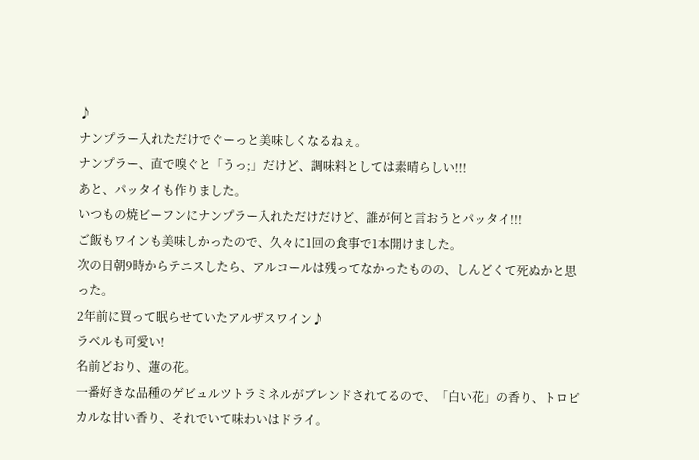♪
ナンプラー入れただけでぐーっと美味しくなるねぇ。
ナンプラー、直で嗅ぐと「うっ;」だけど、調味料としては素晴らしい!!!
あと、パッタイも作りました。
いつもの焼ビーフンにナンプラー入れただけだけど、誰が何と言おうとパッタイ!!!
ご飯もワインも美味しかったので、久々に1回の食事で1本開けました。
次の日朝9時からテニスしたら、アルコールは残ってなかったものの、しんどくて死ぬかと思った。
2年前に買って眠らせていたアルザスワイン♪
ラベルも可愛い!
名前どおり、蓮の花。
一番好きな品種のゲビュルツトラミネルがブレンドされてるので、「白い花」の香り、トロピカルな甘い香り、それでいて味わいはドライ。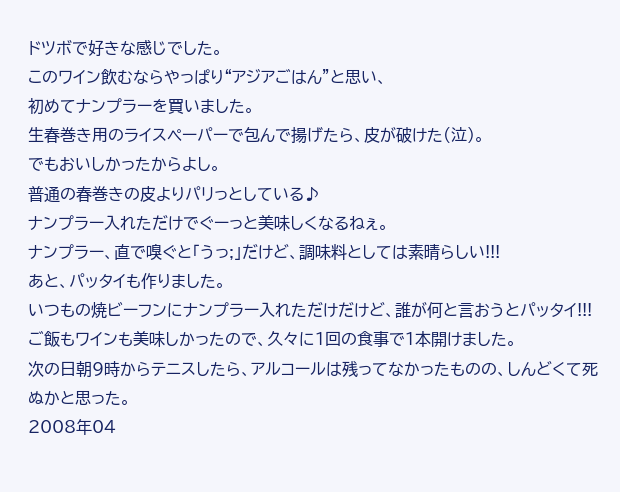ドツボで好きな感じでした。
このワイン飲むならやっぱり“アジアごはん”と思い、
初めてナンプラーを買いました。
生春巻き用のライスペーパーで包んで揚げたら、皮が破けた(泣)。
でもおいしかったからよし。
普通の春巻きの皮よりパリっとしている♪
ナンプラー入れただけでぐーっと美味しくなるねぇ。
ナンプラー、直で嗅ぐと「うっ;」だけど、調味料としては素晴らしい!!!
あと、パッタイも作りました。
いつもの焼ビーフンにナンプラー入れただけだけど、誰が何と言おうとパッタイ!!!
ご飯もワインも美味しかったので、久々に1回の食事で1本開けました。
次の日朝9時からテニスしたら、アルコールは残ってなかったものの、しんどくて死ぬかと思った。
2008年04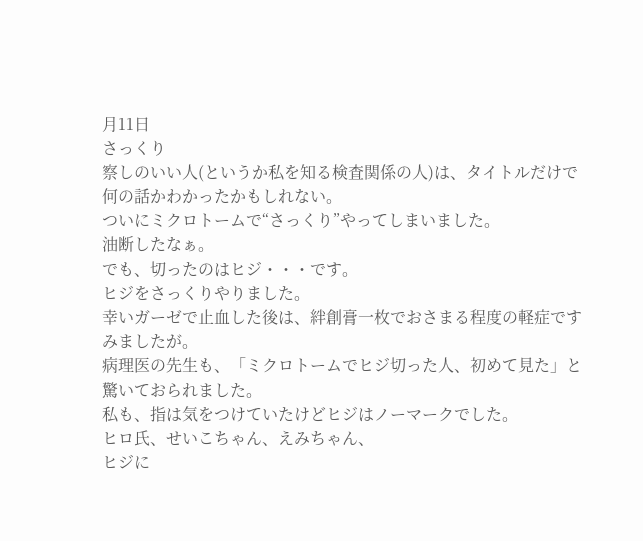月11日
さっくり
察しのいい人(というか私を知る検査関係の人)は、タイトルだけで何の話かわかったかもしれない。
ついにミクロトームで“さっくり”やってしまいました。
油断したなぁ。
でも、切ったのはヒジ・・・です。
ヒジをさっくりやりました。
幸いガーゼで止血した後は、絆創膏一枚でおさまる程度の軽症ですみましたが。
病理医の先生も、「ミクロトームでヒジ切った人、初めて見た」と驚いておられました。
私も、指は気をつけていたけどヒジはノーマークでした。
ヒロ氏、せいこちゃん、えみちゃん、
ヒジに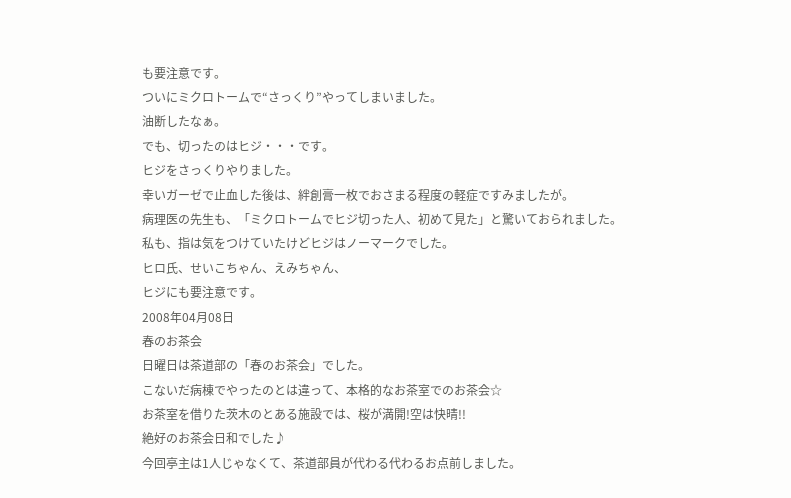も要注意です。
ついにミクロトームで“さっくり”やってしまいました。
油断したなぁ。
でも、切ったのはヒジ・・・です。
ヒジをさっくりやりました。
幸いガーゼで止血した後は、絆創膏一枚でおさまる程度の軽症ですみましたが。
病理医の先生も、「ミクロトームでヒジ切った人、初めて見た」と驚いておられました。
私も、指は気をつけていたけどヒジはノーマークでした。
ヒロ氏、せいこちゃん、えみちゃん、
ヒジにも要注意です。
2008年04月08日
春のお茶会
日曜日は茶道部の「春のお茶会」でした。
こないだ病棟でやったのとは違って、本格的なお茶室でのお茶会☆
お茶室を借りた茨木のとある施設では、桜が満開!空は快晴!!
絶好のお茶会日和でした♪
今回亭主は1人じゃなくて、茶道部員が代わる代わるお点前しました。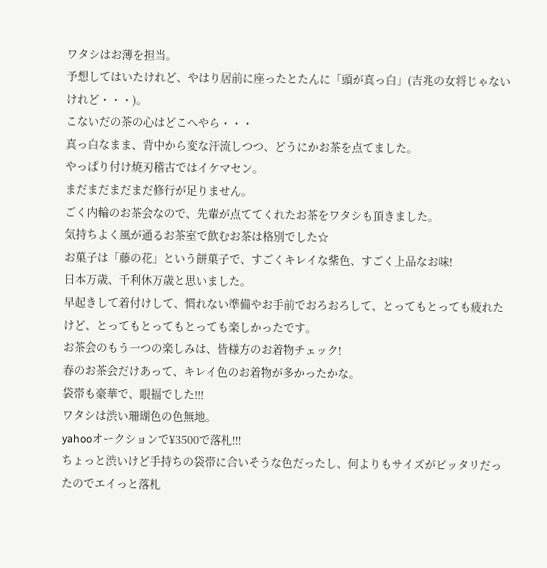ワタシはお薄を担当。
予想してはいたけれど、やはり居前に座ったとたんに「頭が真っ白」(吉兆の女将じゃないけれど・・・)。
こないだの茶の心はどこへやら・・・
真っ白なまま、背中から変な汗流しつつ、どうにかお茶を点てました。
やっぱり付け焼刃稽古ではイケマセン。
まだまだまだまだ修行が足りません。
ごく内輪のお茶会なので、先輩が点ててくれたお茶をワタシも頂きました。
気持ちよく風が通るお茶室で飲むお茶は格別でした☆
お菓子は「藤の花」という餅菓子で、すごくキレイな紫色、すごく上品なお味!
日本万歳、千利休万歳と思いました。
早起きして着付けして、慣れない準備やお手前でおろおろして、とってもとっても疲れたけど、とってもとってもとっても楽しかったです。
お茶会のもう一つの楽しみは、皆様方のお着物チェック!
春のお茶会だけあって、キレイ色のお着物が多かったかな。
袋帯も豪華で、眼福でした!!!
ワタシは渋い珊瑚色の色無地。
yahooオークションで¥3500で落札!!!
ちょっと渋いけど手持ちの袋帯に合いそうな色だったし、何よりもサイズがピッタリだったのでエイっと落札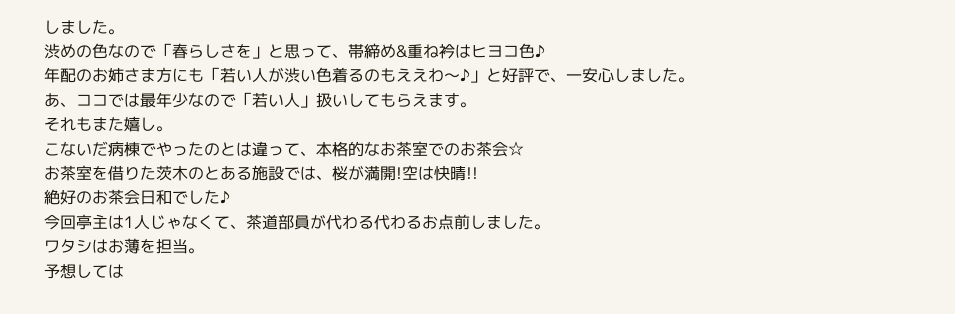しました。
渋めの色なので「春らしさを」と思って、帯締め&重ね衿はヒヨコ色♪
年配のお姉さま方にも「若い人が渋い色着るのもええわ〜♪」と好評で、一安心しました。
あ、ココでは最年少なので「若い人」扱いしてもらえます。
それもまた嬉し。
こないだ病棟でやったのとは違って、本格的なお茶室でのお茶会☆
お茶室を借りた茨木のとある施設では、桜が満開!空は快晴!!
絶好のお茶会日和でした♪
今回亭主は1人じゃなくて、茶道部員が代わる代わるお点前しました。
ワタシはお薄を担当。
予想しては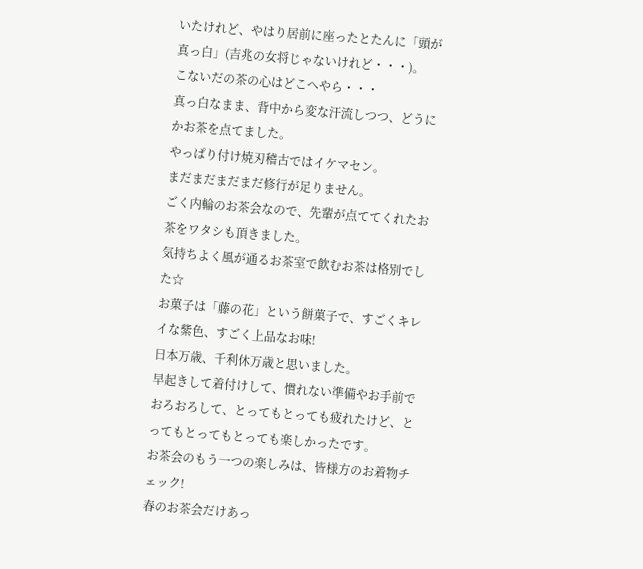いたけれど、やはり居前に座ったとたんに「頭が真っ白」(吉兆の女将じゃないけれど・・・)。
こないだの茶の心はどこへやら・・・
真っ白なまま、背中から変な汗流しつつ、どうにかお茶を点てました。
やっぱり付け焼刃稽古ではイケマセン。
まだまだまだまだ修行が足りません。
ごく内輪のお茶会なので、先輩が点ててくれたお茶をワタシも頂きました。
気持ちよく風が通るお茶室で飲むお茶は格別でした☆
お菓子は「藤の花」という餅菓子で、すごくキレイな紫色、すごく上品なお味!
日本万歳、千利休万歳と思いました。
早起きして着付けして、慣れない準備やお手前でおろおろして、とってもとっても疲れたけど、とってもとってもとっても楽しかったです。
お茶会のもう一つの楽しみは、皆様方のお着物チェック!
春のお茶会だけあっ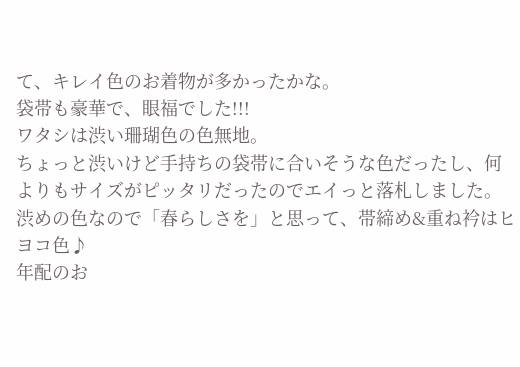て、キレイ色のお着物が多かったかな。
袋帯も豪華で、眼福でした!!!
ワタシは渋い珊瑚色の色無地。
ちょっと渋いけど手持ちの袋帯に合いそうな色だったし、何よりもサイズがピッタリだったのでエイっと落札しました。
渋めの色なので「春らしさを」と思って、帯締め&重ね衿はヒヨコ色♪
年配のお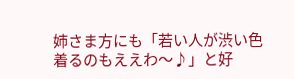姉さま方にも「若い人が渋い色着るのもええわ〜♪」と好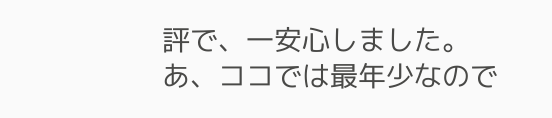評で、一安心しました。
あ、ココでは最年少なので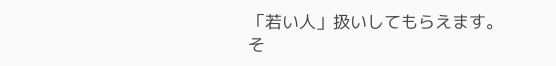「若い人」扱いしてもらえます。
そ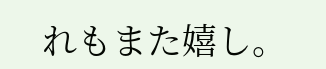れもまた嬉し。